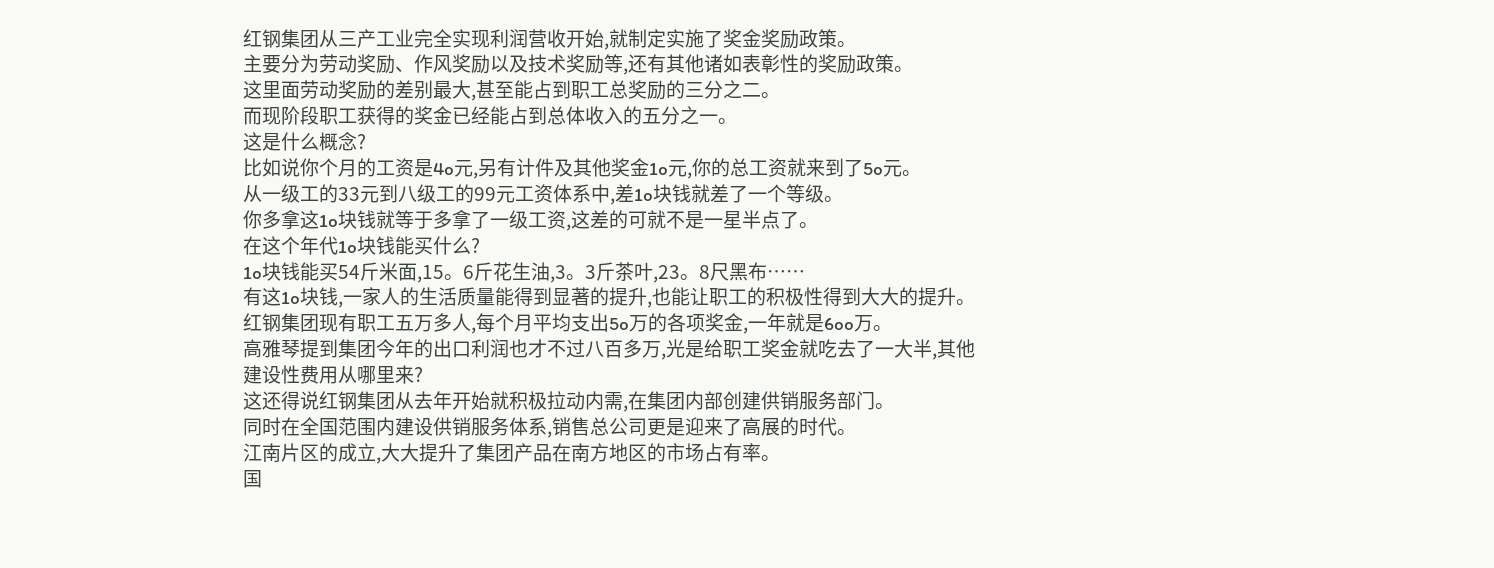红钢集团从三产工业完全实现利润营收开始,就制定实施了奖金奖励政策。
主要分为劳动奖励、作风奖励以及技术奖励等,还有其他诸如表彰性的奖励政策。
这里面劳动奖励的差别最大,甚至能占到职工总奖励的三分之二。
而现阶段职工获得的奖金已经能占到总体收入的五分之一。
这是什么概念?
比如说你个月的工资是4o元,另有计件及其他奖金1o元,你的总工资就来到了5o元。
从一级工的33元到八级工的99元工资体系中,差1o块钱就差了一个等级。
你多拿这1o块钱就等于多拿了一级工资,这差的可就不是一星半点了。
在这个年代1o块钱能买什么?
1o块钱能买54斤米面,15。6斤花生油,3。3斤茶叶,23。8尺黑布……
有这1o块钱,一家人的生活质量能得到显著的提升,也能让职工的积极性得到大大的提升。
红钢集团现有职工五万多人,每个月平均支出5o万的各项奖金,一年就是6oo万。
高雅琴提到集团今年的出口利润也才不过八百多万,光是给职工奖金就吃去了一大半,其他建设性费用从哪里来?
这还得说红钢集团从去年开始就积极拉动内需,在集团内部创建供销服务部门。
同时在全国范围内建设供销服务体系,销售总公司更是迎来了高展的时代。
江南片区的成立,大大提升了集团产品在南方地区的市场占有率。
国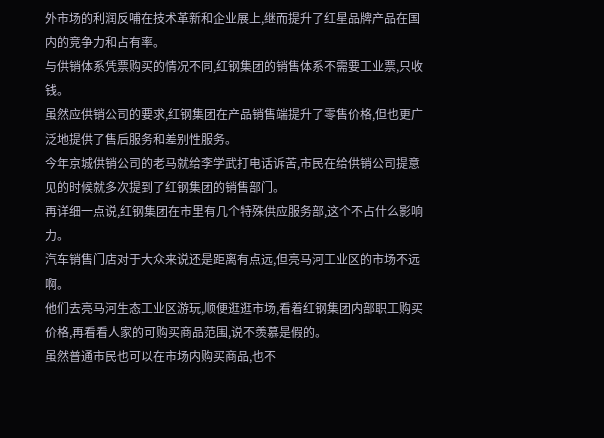外市场的利润反哺在技术革新和企业展上,继而提升了红星品牌产品在国内的竞争力和占有率。
与供销体系凭票购买的情况不同,红钢集团的销售体系不需要工业票,只收钱。
虽然应供销公司的要求,红钢集团在产品销售端提升了零售价格,但也更广泛地提供了售后服务和差别性服务。
今年京城供销公司的老马就给李学武打电话诉苦,市民在给供销公司提意见的时候就多次提到了红钢集团的销售部门。
再详细一点说,红钢集团在市里有几个特殊供应服务部,这个不占什么影响力。
汽车销售门店对于大众来说还是距离有点远,但亮马河工业区的市场不远啊。
他们去亮马河生态工业区游玩,顺便逛逛市场,看着红钢集团内部职工购买价格,再看看人家的可购买商品范围,说不羡慕是假的。
虽然普通市民也可以在市场内购买商品,也不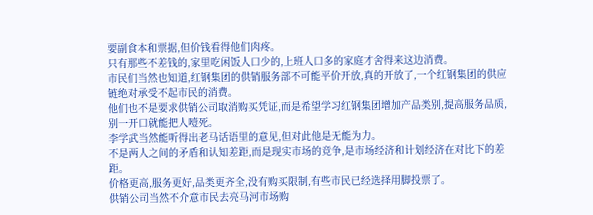要副食本和票据,但价钱看得他们肉疼。
只有那些不差钱的,家里吃闲饭人口少的,上班人口多的家庭才舍得来这边消费。
市民们当然也知道,红钢集团的供销服务部不可能平价开放,真的开放了,一个红钢集团的供应链绝对承受不起市民的消费。
他们也不是要求供销公司取消购买凭证,而是希望学习红钢集团增加产品类别,提高服务品质,别一开口就能把人噎死。
李学武当然能听得出老马话语里的意见,但对此他是无能为力。
不是两人之间的矛盾和认知差距,而是现实市场的竞争,是市场经济和计划经济在对比下的差距。
价格更高,服务更好,品类更齐全,没有购买限制,有些市民已经选择用脚投票了。
供销公司当然不介意市民去亮马河市场购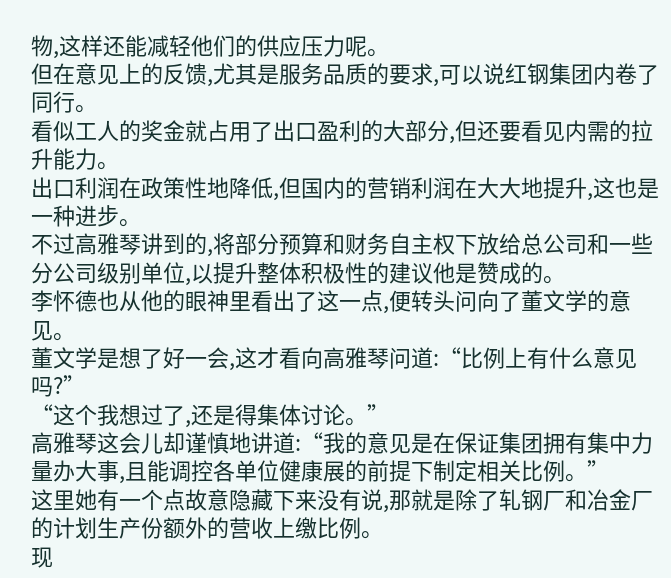物,这样还能减轻他们的供应压力呢。
但在意见上的反馈,尤其是服务品质的要求,可以说红钢集团内卷了同行。
看似工人的奖金就占用了出口盈利的大部分,但还要看见内需的拉升能力。
出口利润在政策性地降低,但国内的营销利润在大大地提升,这也是一种进步。
不过高雅琴讲到的,将部分预算和财务自主权下放给总公司和一些分公司级别单位,以提升整体积极性的建议他是赞成的。
李怀德也从他的眼神里看出了这一点,便转头问向了董文学的意见。
董文学是想了好一会,这才看向高雅琴问道:“比例上有什么意见吗?”
“这个我想过了,还是得集体讨论。”
高雅琴这会儿却谨慎地讲道:“我的意见是在保证集团拥有集中力量办大事,且能调控各单位健康展的前提下制定相关比例。”
这里她有一个点故意隐藏下来没有说,那就是除了轧钢厂和冶金厂的计划生产份额外的营收上缴比例。
现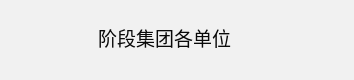阶段集团各单位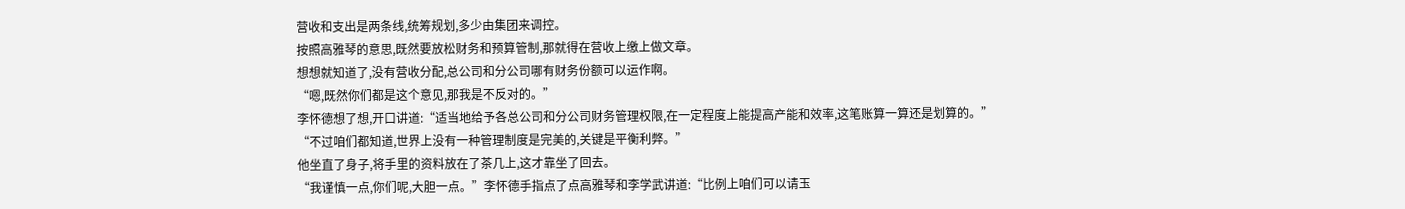营收和支出是两条线,统筹规划,多少由集团来调控。
按照高雅琴的意思,既然要放松财务和预算管制,那就得在营收上缴上做文章。
想想就知道了,没有营收分配,总公司和分公司哪有财务份额可以运作啊。
“嗯,既然你们都是这个意见,那我是不反对的。”
李怀德想了想,开口讲道:“适当地给予各总公司和分公司财务管理权限,在一定程度上能提高产能和效率,这笔账算一算还是划算的。”
“不过咱们都知道,世界上没有一种管理制度是完美的,关键是平衡利弊。”
他坐直了身子,将手里的资料放在了茶几上,这才靠坐了回去。
“我谨慎一点,你们呢,大胆一点。”李怀德手指点了点高雅琴和李学武讲道:“比例上咱们可以请玉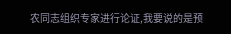农同志组织专家进行论证,我要说的是预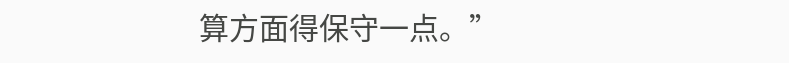算方面得保守一点。”